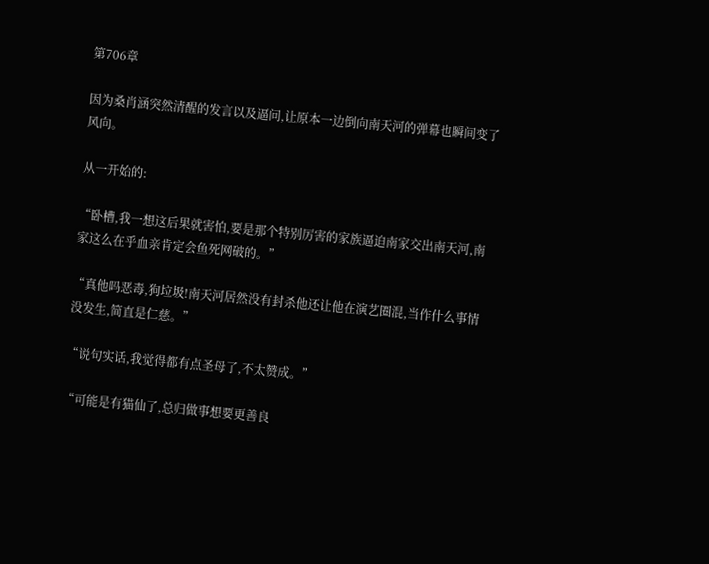第706章

因为桑肖涵突然清醒的发言以及逼问,让原本一边倒向南天河的弹幕也瞬间变了风向。

从一开始的:

“卧槽,我一想这后果就害怕,要是那个特别厉害的家族逼迫南家交出南天河,南家这么在乎血亲肯定会鱼死网破的。”

“真他吗恶毒,狗垃圾!南天河居然没有封杀他还让他在演艺圈混,当作什么事情没发生,简直是仁慈。”

“说句实话,我觉得都有点圣母了,不太赞成。”

“可能是有猫仙了,总归做事想要更善良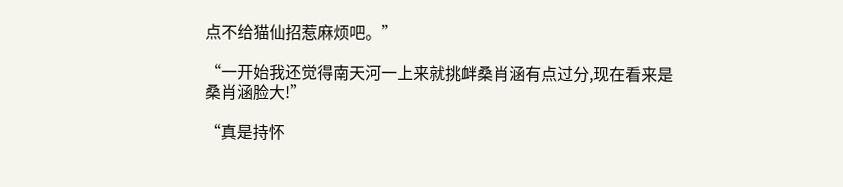点不给猫仙招惹麻烦吧。”

“一开始我还觉得南天河一上来就挑衅桑肖涵有点过分,现在看来是桑肖涵脸大!”

“真是持怀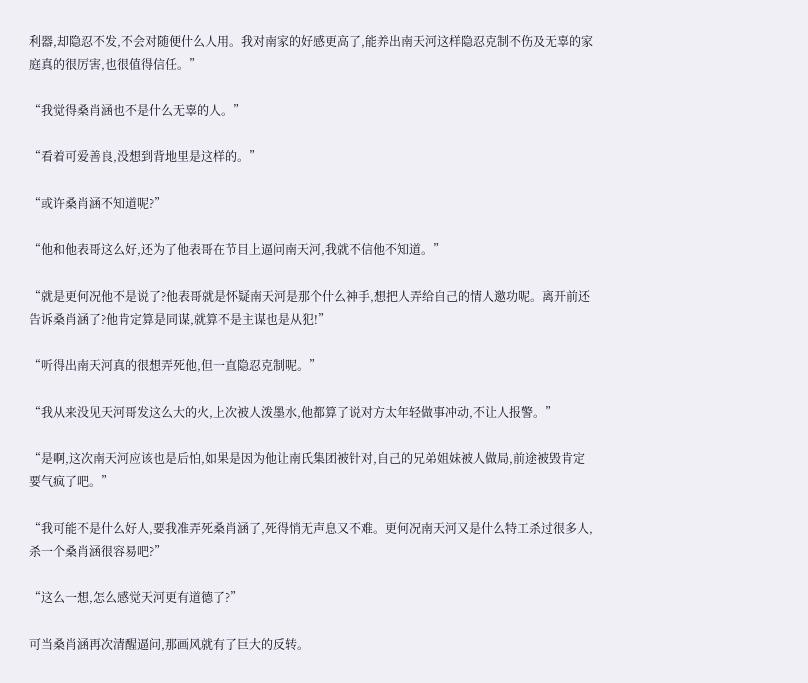利器,却隐忍不发,不会对随便什么人用。我对南家的好感更高了,能养出南天河这样隐忍克制不伤及无辜的家庭真的很厉害,也很值得信任。”

“我觉得桑肖涵也不是什么无辜的人。”

“看着可爱善良,没想到背地里是这样的。”

“或许桑肖涵不知道呢?”

“他和他表哥这么好,还为了他表哥在节目上逼问南天河,我就不信他不知道。”

“就是更何况他不是说了?他表哥就是怀疑南天河是那个什么神手,想把人弄给自己的情人邀功呢。离开前还告诉桑肖涵了?他肯定算是同谋,就算不是主谋也是从犯!”

“听得出南天河真的很想弄死他,但一直隐忍克制呢。”

“我从来没见天河哥发这么大的火,上次被人泼墨水,他都算了说对方太年轻做事冲动,不让人报警。”

“是啊,这次南天河应该也是后怕,如果是因为他让南氏集团被针对,自己的兄弟姐妹被人做局,前途被毁肯定要气疯了吧。”

“我可能不是什么好人,要我准弄死桑肖涵了,死得悄无声息又不难。更何况南天河又是什么特工杀过很多人,杀一个桑肖涵很容易吧?”

“这么一想,怎么感觉天河更有道德了?”

可当桑肖涵再次清醒逼问,那画风就有了巨大的反转。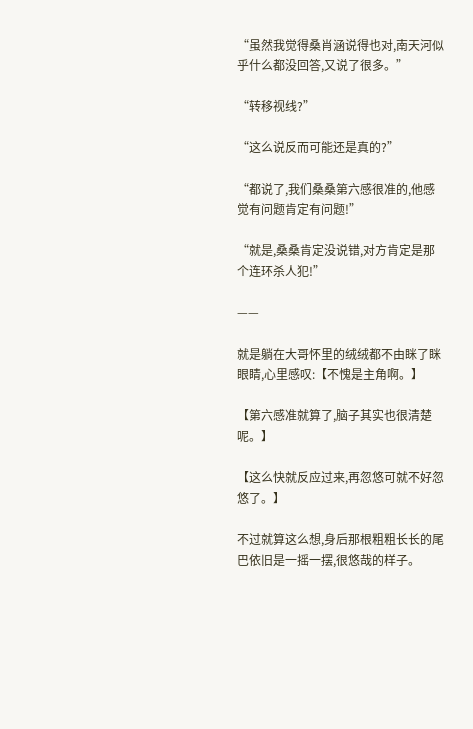“虽然我觉得桑肖涵说得也对,南天河似乎什么都没回答,又说了很多。”

“转移视线?”

“这么说反而可能还是真的?”

“都说了,我们桑桑第六感很准的,他感觉有问题肯定有问题!”

“就是,桑桑肯定没说错,对方肯定是那个连环杀人犯!”

——

就是躺在大哥怀里的绒绒都不由眯了眯眼睛,心里感叹:【不愧是主角啊。】

【第六感准就算了,脑子其实也很清楚呢。】

【这么快就反应过来,再忽悠可就不好忽悠了。】

不过就算这么想,身后那根粗粗长长的尾巴依旧是一摇一摆,很悠哉的样子。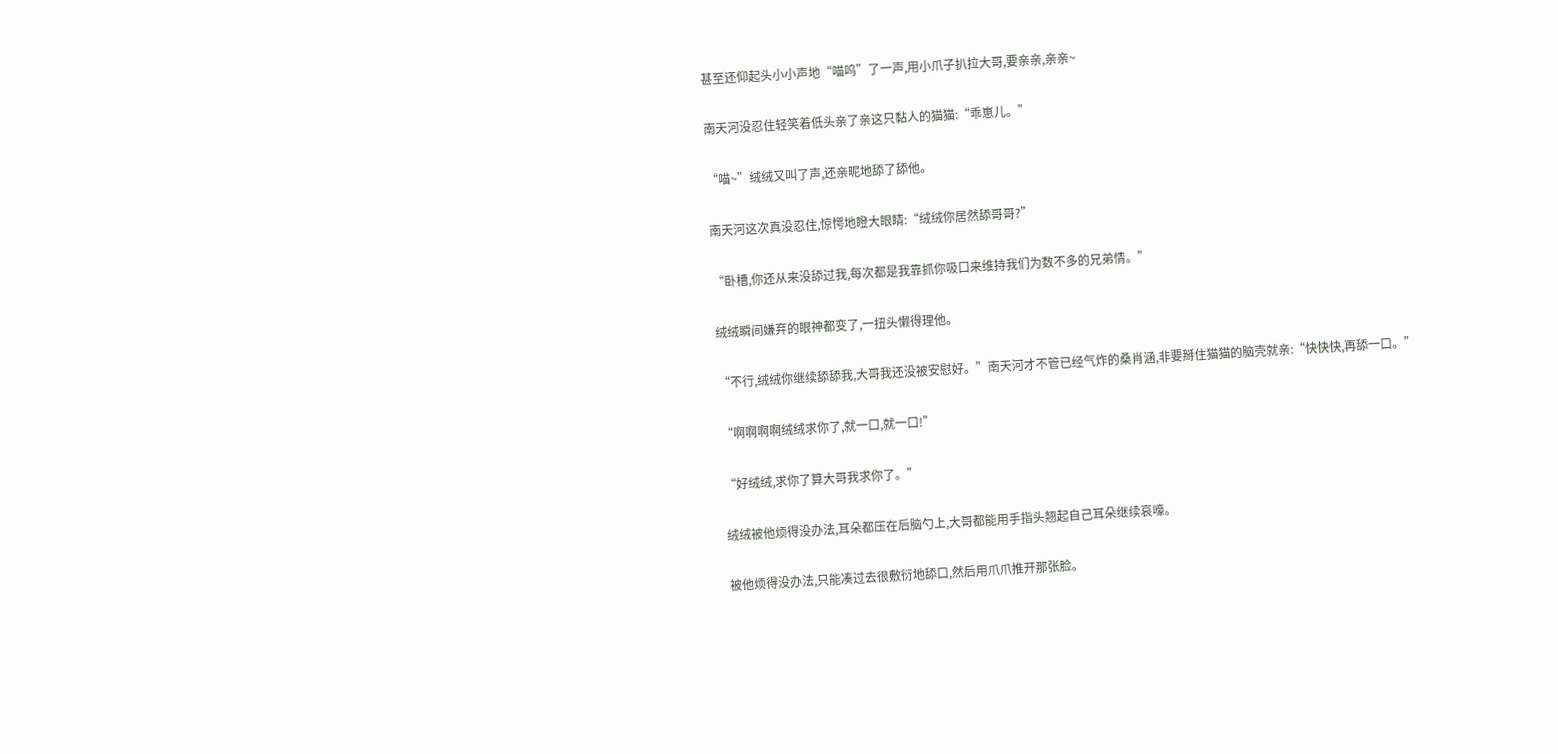甚至还仰起头小小声地“喵呜”了一声,用小爪子扒拉大哥,要亲亲,亲亲~

南天河没忍住轻笑着低头亲了亲这只黏人的猫猫:“乖崽儿。”

“喵~”绒绒又叫了声,还亲昵地舔了舔他。

南天河这次真没忍住,惊愕地瞪大眼睛:“绒绒你居然舔哥哥?”

“卧槽,你还从来没舔过我,每次都是我靠抓你吸口来维持我们为数不多的兄弟情。”

绒绒瞬间嫌弃的眼神都变了,一扭头懒得理他。

“不行,绒绒你继续舔舔我,大哥我还没被安慰好。”南天河才不管已经气炸的桑肖涵,非要掰住猫猫的脑壳就亲:“快快快,再舔一口。”

“啊啊啊啊绒绒求你了,就一口,就一口!”

“好绒绒,求你了算大哥我求你了。”

绒绒被他烦得没办法,耳朵都压在后脑勺上,大哥都能用手指头翘起自己耳朵继续哀嚎。

被他烦得没办法,只能凑过去很敷衍地舔口,然后用爪爪推开那张脸。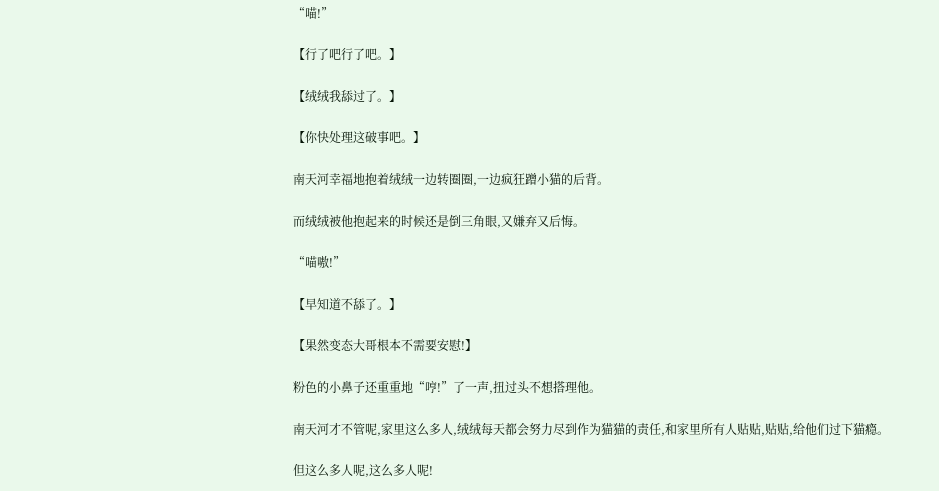“喵!”

【行了吧行了吧。】

【绒绒我舔过了。】

【你快处理这破事吧。】

南天河幸福地抱着绒绒一边转圈圈,一边疯狂蹭小猫的后背。

而绒绒被他抱起来的时候还是倒三角眼,又嫌弃又后悔。

“喵嗷!”

【早知道不舔了。】

【果然变态大哥根本不需要安慰!】

粉色的小鼻子还重重地“哼!”了一声,扭过头不想搭理他。

南天河才不管呢,家里这么多人,绒绒每天都会努力尽到作为猫猫的责任,和家里所有人贴贴,贴贴,给他们过下猫瘾。

但这么多人呢,这么多人呢!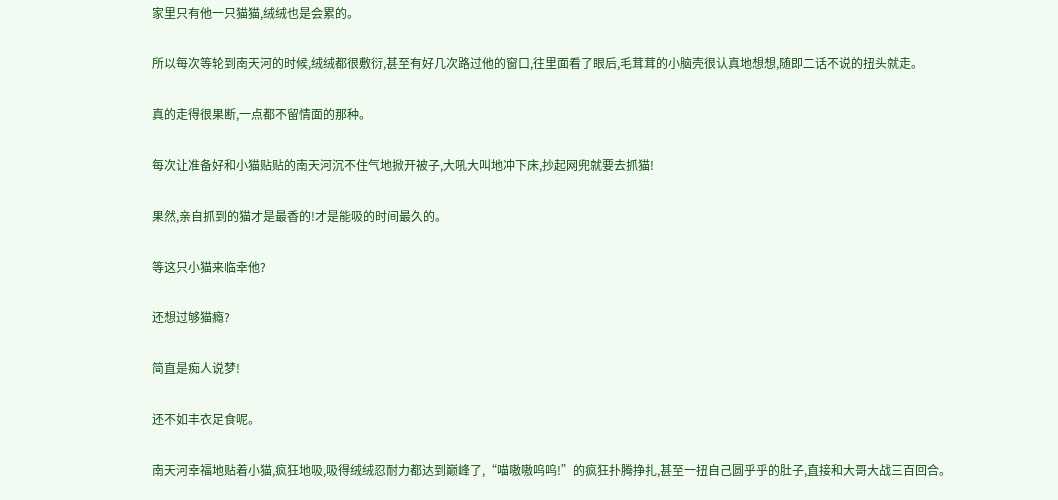家里只有他一只猫猫,绒绒也是会累的。

所以每次等轮到南天河的时候,绒绒都很敷衍,甚至有好几次路过他的窗口,往里面看了眼后,毛茸茸的小脑壳很认真地想想,随即二话不说的扭头就走。

真的走得很果断,一点都不留情面的那种。

每次让准备好和小猫贴贴的南天河沉不住气地掀开被子,大吼大叫地冲下床,抄起网兜就要去抓猫!

果然,亲自抓到的猫才是最香的!才是能吸的时间最久的。

等这只小猫来临幸他?

还想过够猫瘾?

简直是痴人说梦!

还不如丰衣足食呢。

南天河幸福地贴着小猫,疯狂地吸,吸得绒绒忍耐力都达到巅峰了,“喵嗷嗷呜呜!”的疯狂扑腾挣扎,甚至一扭自己圆乎乎的肚子,直接和大哥大战三百回合。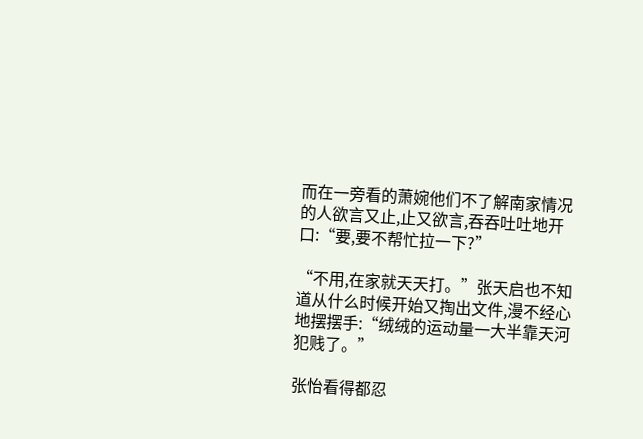而在一旁看的萧婉他们不了解南家情况的人欲言又止,止又欲言,吞吞吐吐地开口:“要,要不帮忙拉一下?”

“不用,在家就天天打。”张天启也不知道从什么时候开始又掏出文件,漫不经心地摆摆手:“绒绒的运动量一大半靠天河犯贱了。”

张怡看得都忍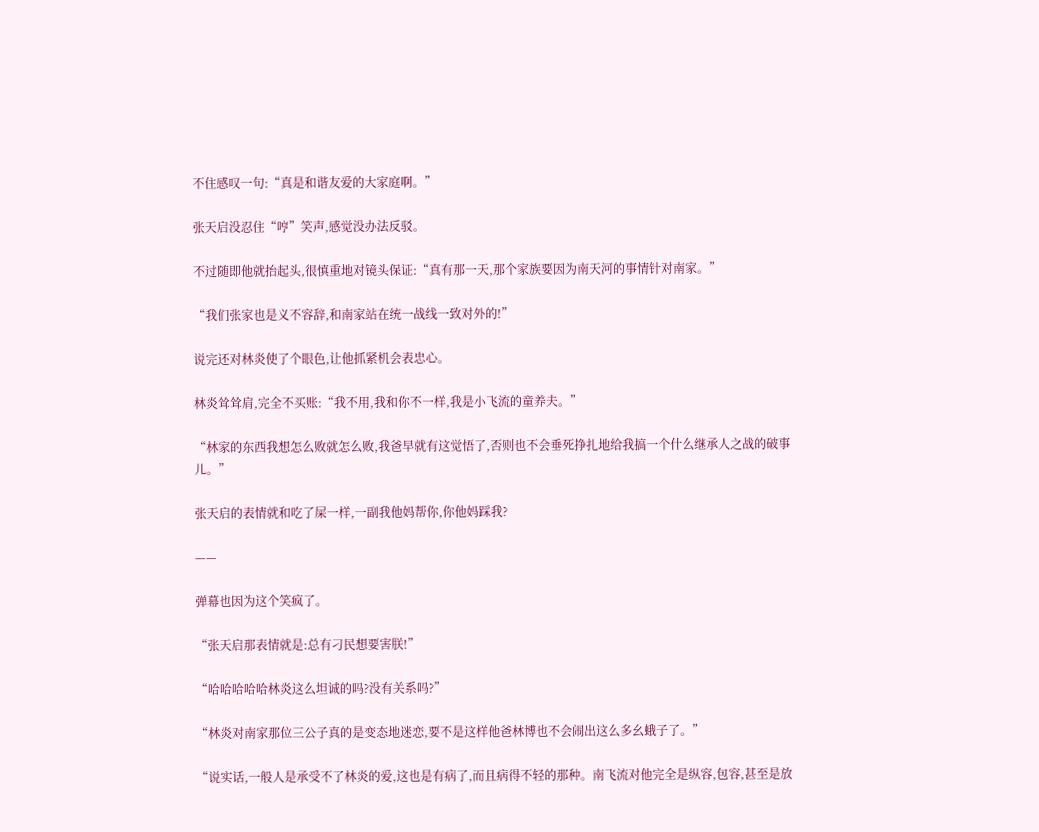不住感叹一句:“真是和谐友爱的大家庭啊。”

张天启没忍住“哼”笑声,感觉没办法反驳。

不过随即他就抬起头,很慎重地对镜头保证:“真有那一天,那个家族要因为南天河的事情针对南家。”

“我们张家也是义不容辞,和南家站在统一战线一致对外的!”

说完还对林炎使了个眼色,让他抓紧机会表忠心。

林炎耸耸肩,完全不买账:“我不用,我和你不一样,我是小飞流的童养夫。”

“林家的东西我想怎么败就怎么败,我爸早就有这觉悟了,否则也不会垂死挣扎地给我搞一个什么继承人之战的破事儿。”

张天启的表情就和吃了屎一样,一副我他妈帮你,你他妈踩我?

——

弹幕也因为这个笑疯了。

“张天启那表情就是:总有刁民想要害朕!”

“哈哈哈哈哈林炎这么坦诚的吗?没有关系吗?”

“林炎对南家那位三公子真的是变态地迷恋,要不是这样他爸林博也不会闹出这么多幺蛾子了。”

“说实话,一般人是承受不了林炎的爱,这也是有病了,而且病得不轻的那种。南飞流对他完全是纵容,包容,甚至是放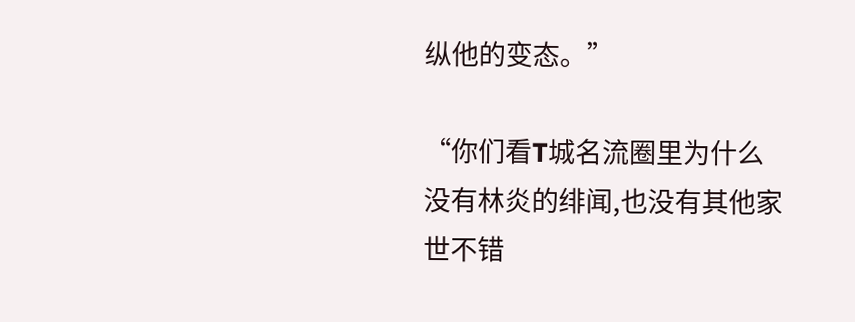纵他的变态。”

“你们看T城名流圈里为什么没有林炎的绯闻,也没有其他家世不错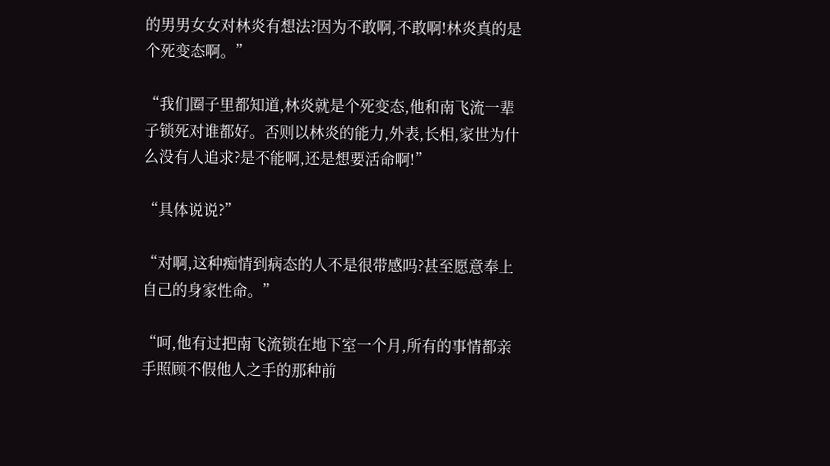的男男女女对林炎有想法?因为不敢啊,不敢啊!林炎真的是个死变态啊。”

“我们圈子里都知道,林炎就是个死变态,他和南飞流一辈子锁死对谁都好。否则以林炎的能力,外表,长相,家世为什么没有人追求?是不能啊,还是想要活命啊!”

“具体说说?”

“对啊,这种痴情到病态的人不是很带感吗?甚至愿意奉上自己的身家性命。”

“呵,他有过把南飞流锁在地下室一个月,所有的事情都亲手照顾不假他人之手的那种前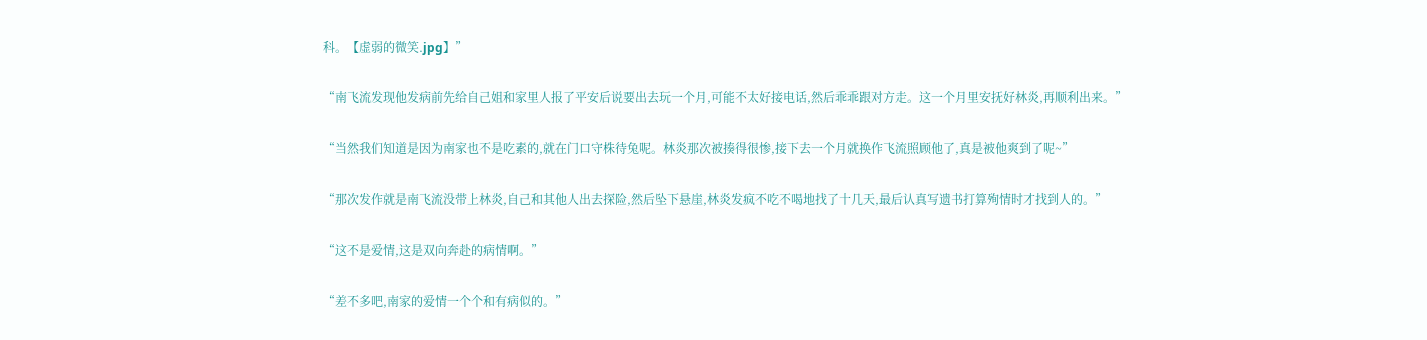科。【虚弱的微笑.jpg】”

“南飞流发现他发病前先给自己姐和家里人报了平安后说要出去玩一个月,可能不太好接电话,然后乖乖跟对方走。这一个月里安抚好林炎,再顺利出来。”

“当然我们知道是因为南家也不是吃素的,就在门口守株待兔呢。林炎那次被揍得很惨,接下去一个月就换作飞流照顾他了,真是被他爽到了呢~”

“那次发作就是南飞流没带上林炎,自己和其他人出去探险,然后坠下悬崖,林炎发疯不吃不喝地找了十几天,最后认真写遗书打算殉情时才找到人的。”

“这不是爱情,这是双向奔赴的病情啊。”

“差不多吧,南家的爱情一个个和有病似的。”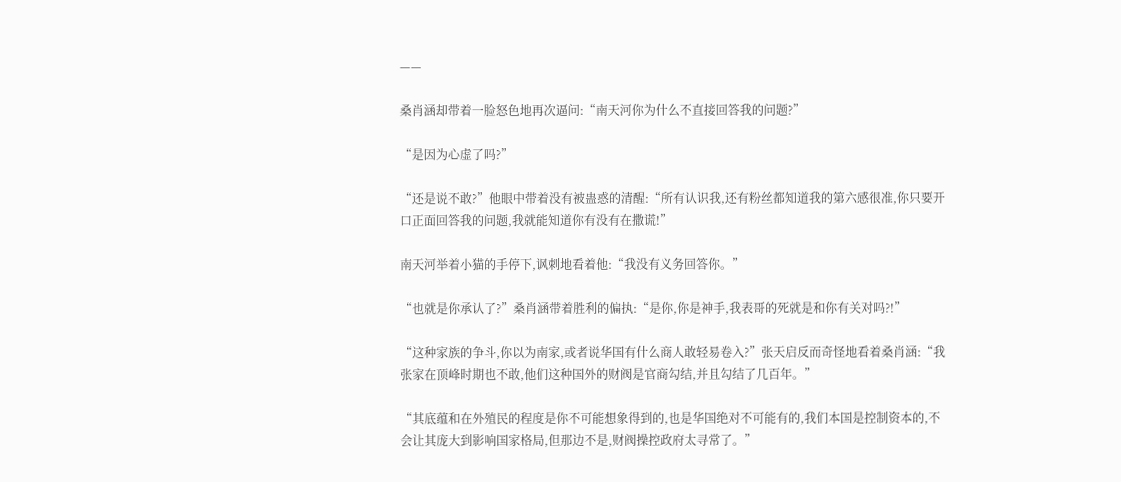——

桑肖涵却带着一脸怒色地再次逼问:“南天河你为什么不直接回答我的问题?”

“是因为心虚了吗?”

“还是说不敢?”他眼中带着没有被蛊惑的清醒:“所有认识我,还有粉丝都知道我的第六感很准,你只要开口正面回答我的问题,我就能知道你有没有在撒谎!”

南天河举着小猫的手停下,讽刺地看着他:“我没有义务回答你。”

“也就是你承认了?”桑肖涵带着胜利的偏执:“是你,你是神手,我表哥的死就是和你有关对吗?!”

“这种家族的争斗,你以为南家,或者说华国有什么商人敢轻易卷入?”张天启反而奇怪地看着桑肖涵:“我张家在顶峰时期也不敢,他们这种国外的财阀是官商勾结,并且勾结了几百年。”

“其底蕴和在外殖民的程度是你不可能想象得到的,也是华国绝对不可能有的,我们本国是控制资本的,不会让其庞大到影响国家格局,但那边不是,财阀操控政府太寻常了。”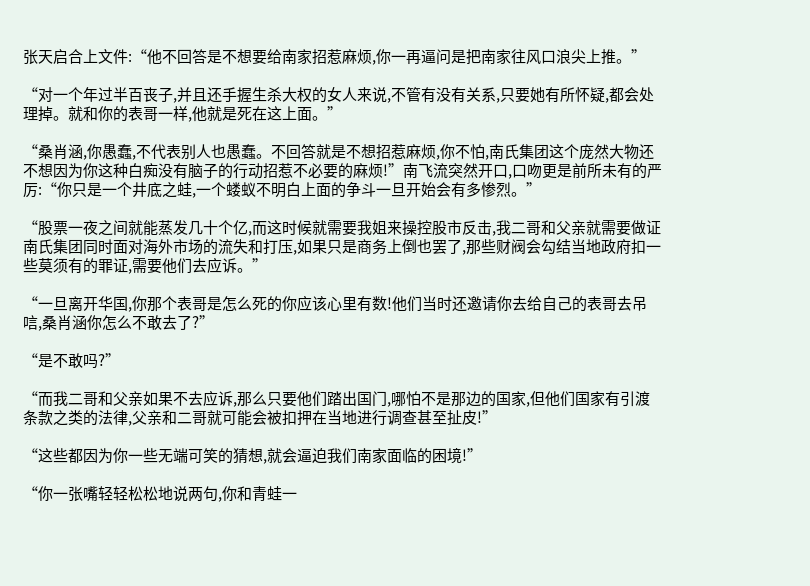张天启合上文件:“他不回答是不想要给南家招惹麻烦,你一再逼问是把南家往风口浪尖上推。”

“对一个年过半百丧子,并且还手握生杀大权的女人来说,不管有没有关系,只要她有所怀疑,都会处理掉。就和你的表哥一样,他就是死在这上面。”

“桑肖涵,你愚蠢,不代表别人也愚蠢。不回答就是不想招惹麻烦,你不怕,南氏集团这个庞然大物还不想因为你这种白痴没有脑子的行动招惹不必要的麻烦!”南飞流突然开口,口吻更是前所未有的严厉:“你只是一个井底之蛙,一个蝼蚁不明白上面的争斗一旦开始会有多惨烈。”

“股票一夜之间就能蒸发几十个亿,而这时候就需要我姐来操控股市反击,我二哥和父亲就需要做证南氏集团同时面对海外市场的流失和打压,如果只是商务上倒也罢了,那些财阀会勾结当地政府扣一些莫须有的罪证,需要他们去应诉。”

“一旦离开华国,你那个表哥是怎么死的你应该心里有数!他们当时还邀请你去给自己的表哥去吊唁,桑肖涵你怎么不敢去了?”

“是不敢吗?”

“而我二哥和父亲如果不去应诉,那么只要他们踏出国门,哪怕不是那边的国家,但他们国家有引渡条款之类的法律,父亲和二哥就可能会被扣押在当地进行调查甚至扯皮!”

“这些都因为你一些无端可笑的猜想,就会逼迫我们南家面临的困境!”

“你一张嘴轻轻松松地说两句,你和青蛙一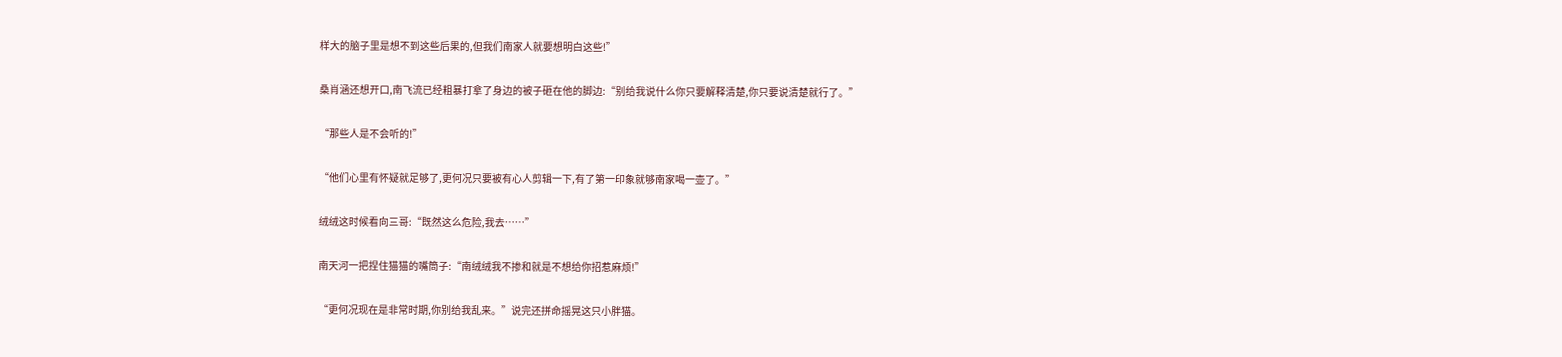样大的脑子里是想不到这些后果的,但我们南家人就要想明白这些!”

桑肖涵还想开口,南飞流已经粗暴打拿了身边的被子砸在他的脚边:“别给我说什么你只要解释清楚,你只要说清楚就行了。”

“那些人是不会听的!”

“他们心里有怀疑就足够了,更何况只要被有心人剪辑一下,有了第一印象就够南家喝一壶了。”

绒绒这时候看向三哥:“既然这么危险,我去……”

南天河一把捏住猫猫的嘴筒子:“南绒绒我不掺和就是不想给你招惹麻烦!”

“更何况现在是非常时期,你别给我乱来。”说完还拼命摇晃这只小胖猫。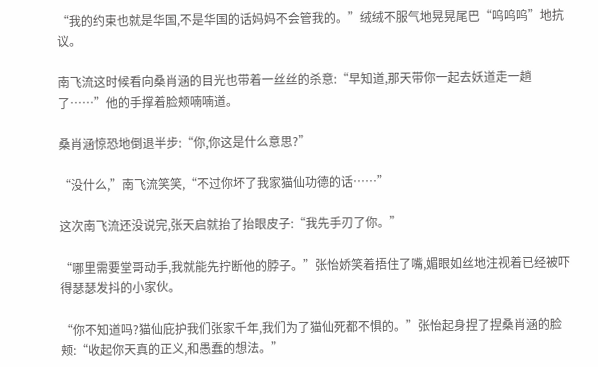“我的约束也就是华国,不是华国的话妈妈不会管我的。”绒绒不服气地晃晃尾巴“呜呜呜”地抗议。

南飞流这时候看向桑肖涵的目光也带着一丝丝的杀意:“早知道,那天带你一起去妖道走一趟了……”他的手撑着脸颊喃喃道。

桑肖涵惊恐地倒退半步:“你,你这是什么意思?”

“没什么,”南飞流笑笑,“不过你坏了我家猫仙功德的话……”

这次南飞流还没说完,张天启就抬了抬眼皮子:“我先手刃了你。”

“哪里需要堂哥动手,我就能先拧断他的脖子。”张怡娇笑着捂住了嘴,媚眼如丝地注视着已经被吓得瑟瑟发抖的小家伙。

“你不知道吗?猫仙庇护我们张家千年,我们为了猫仙死都不惧的。”张怡起身捏了捏桑肖涵的脸颊:“收起你天真的正义,和愚蠢的想法。”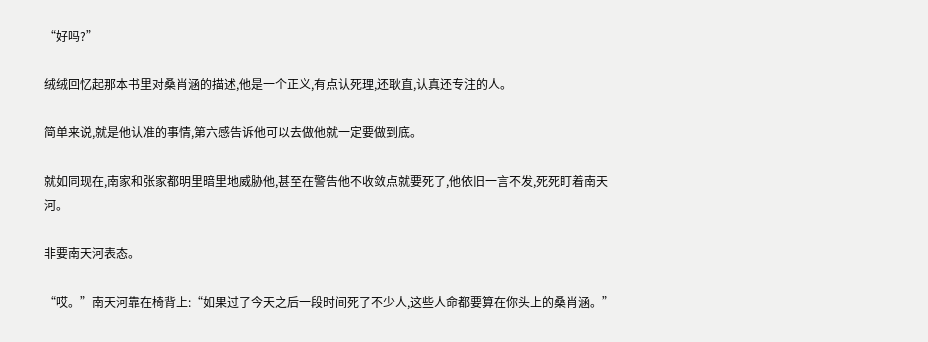“好吗?”

绒绒回忆起那本书里对桑肖涵的描述,他是一个正义,有点认死理,还耿直,认真还专注的人。

简单来说,就是他认准的事情,第六感告诉他可以去做他就一定要做到底。

就如同现在,南家和张家都明里暗里地威胁他,甚至在警告他不收敛点就要死了,他依旧一言不发,死死盯着南天河。

非要南天河表态。

“哎。”南天河靠在椅背上:“如果过了今天之后一段时间死了不少人,这些人命都要算在你头上的桑肖涵。”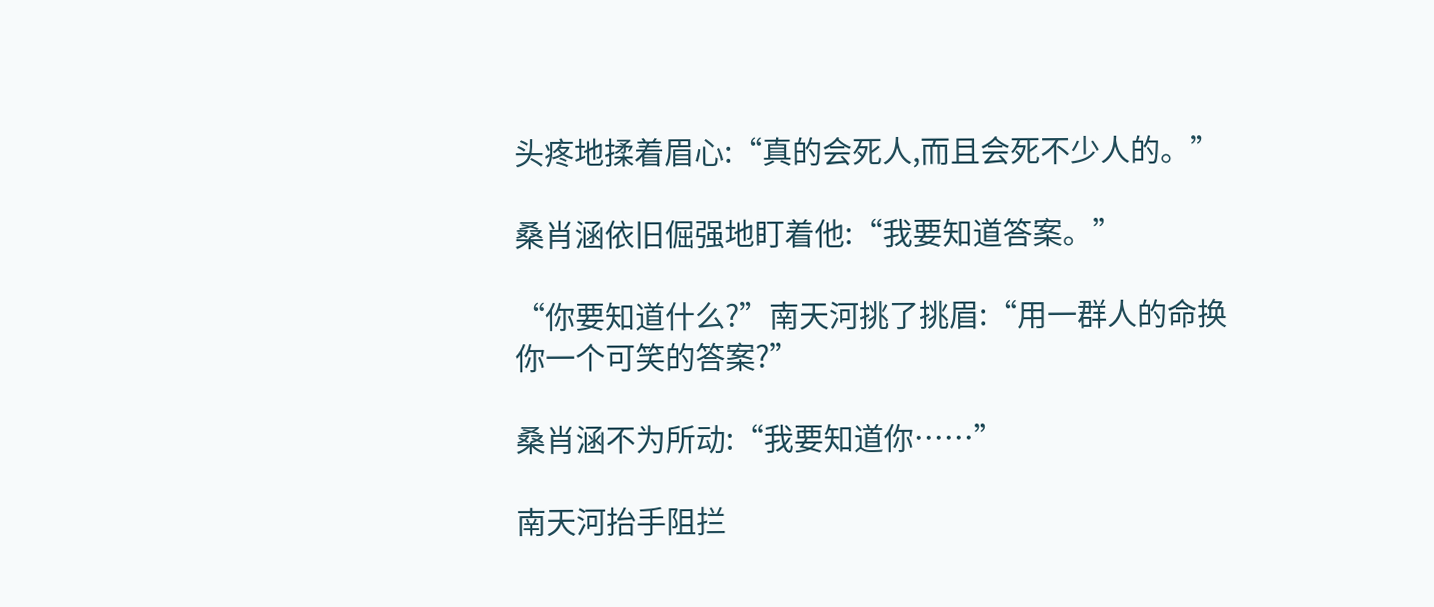头疼地揉着眉心:“真的会死人,而且会死不少人的。”

桑肖涵依旧倔强地盯着他:“我要知道答案。”

“你要知道什么?”南天河挑了挑眉:“用一群人的命换你一个可笑的答案?”

桑肖涵不为所动:“我要知道你……”

南天河抬手阻拦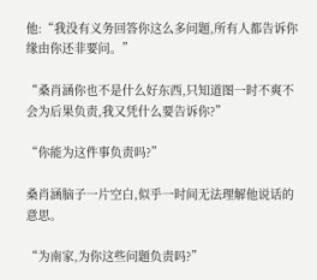他:“我没有义务回答你这么多问题,所有人都告诉你缘由你还非要问。”

“桑肖涵你也不是什么好东西,只知道图一时不爽不会为后果负责,我又凭什么要告诉你?”

“你能为这件事负责吗?”

桑肖涵脑子一片空白,似乎一时间无法理解他说话的意思。

“为南家,为你这些问题负责吗?”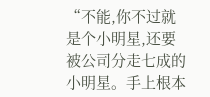“不能,你不过就是个小明星,还要被公司分走七成的小明星。手上根本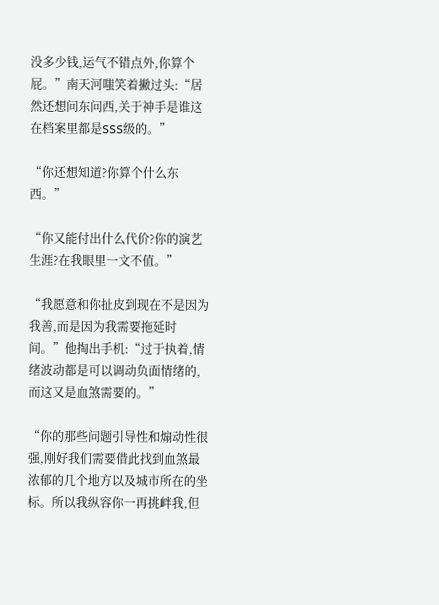没多少钱,运气不错点外,你算个屁。”南天河嗤笑着撇过头:“居然还想问东问西,关于神手是谁这在档案里都是SSS级的。”

“你还想知道?你算个什么东西。”

“你又能付出什么代价?你的演艺生涯?在我眼里一文不值。”

“我愿意和你扯皮到现在不是因为我善,而是因为我需要拖延时间。”他掏出手机:“过于执着,情绪波动都是可以调动负面情绪的,而这又是血煞需要的。”

“你的那些问题引导性和煽动性很强,刚好我们需要借此找到血煞最浓郁的几个地方以及城市所在的坐标。所以我纵容你一再挑衅我,但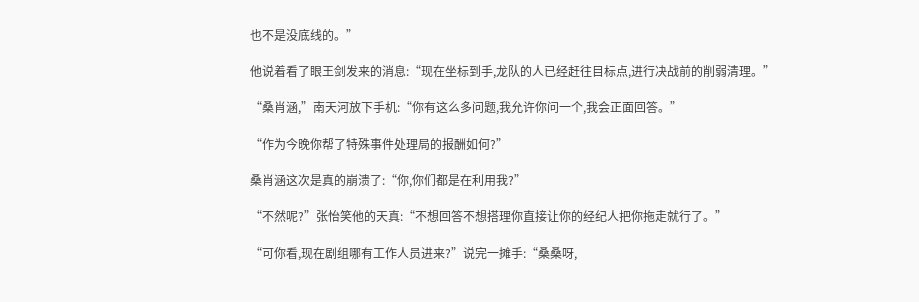也不是没底线的。”

他说着看了眼王剑发来的消息:“现在坐标到手,龙队的人已经赶往目标点,进行决战前的削弱清理。”

“桑肖涵,”南天河放下手机:“你有这么多问题,我允许你问一个,我会正面回答。”

“作为今晚你帮了特殊事件处理局的报酬如何?”

桑肖涵这次是真的崩溃了:“你,你们都是在利用我?”

“不然呢?”张怡笑他的天真:“不想回答不想搭理你直接让你的经纪人把你拖走就行了。”

“可你看,现在剧组哪有工作人员进来?”说完一摊手:“桑桑呀,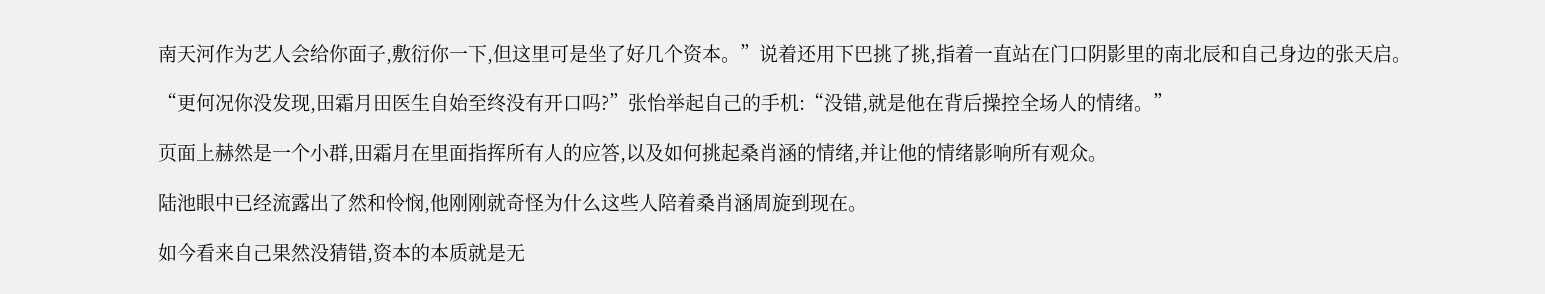南天河作为艺人会给你面子,敷衍你一下,但这里可是坐了好几个资本。”说着还用下巴挑了挑,指着一直站在门口阴影里的南北辰和自己身边的张天启。

“更何况你没发现,田霜月田医生自始至终没有开口吗?”张怡举起自己的手机:“没错,就是他在背后操控全场人的情绪。”

页面上赫然是一个小群,田霜月在里面指挥所有人的应答,以及如何挑起桑肖涵的情绪,并让他的情绪影响所有观众。

陆池眼中已经流露出了然和怜悯,他刚刚就奇怪为什么这些人陪着桑肖涵周旋到现在。

如今看来自己果然没猜错,资本的本质就是无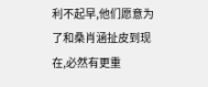利不起早,他们愿意为了和桑肖涵扯皮到现在,必然有更重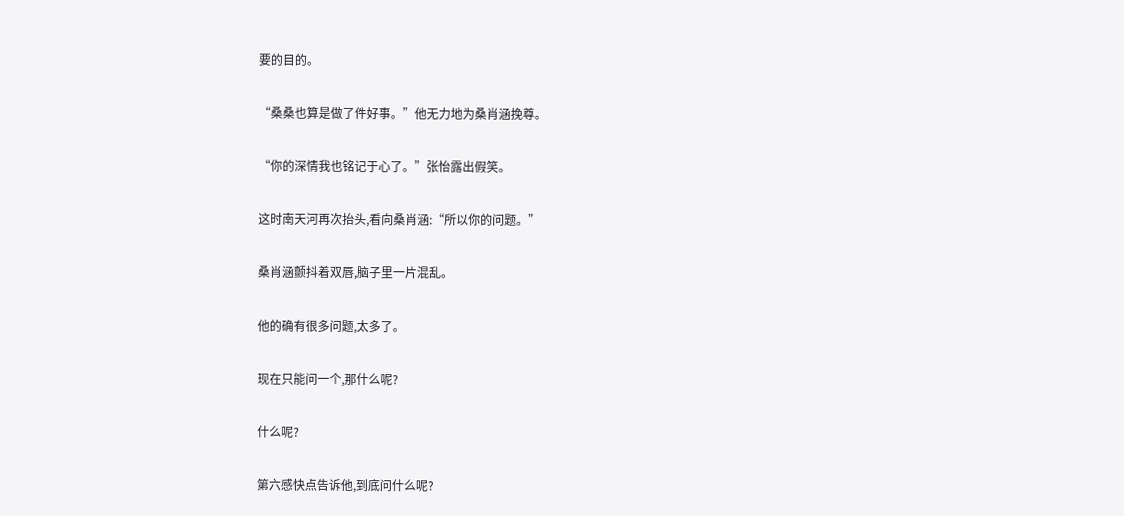要的目的。

“桑桑也算是做了件好事。”他无力地为桑肖涵挽尊。

“你的深情我也铭记于心了。”张怡露出假笑。

这时南天河再次抬头,看向桑肖涵:“所以你的问题。”

桑肖涵颤抖着双唇,脑子里一片混乱。

他的确有很多问题,太多了。

现在只能问一个,那什么呢?

什么呢?

第六感快点告诉他,到底问什么呢?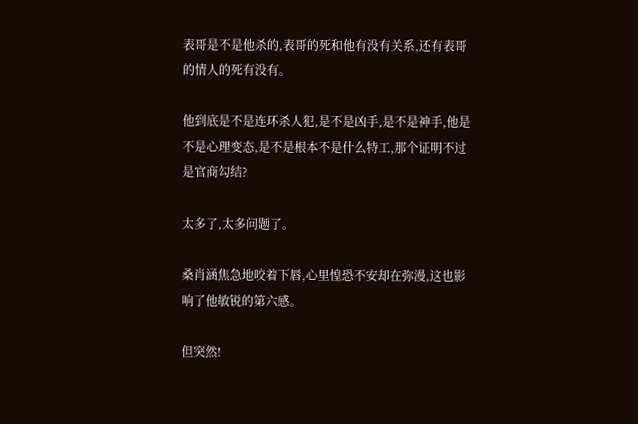表哥是不是他杀的,表哥的死和他有没有关系,还有表哥的情人的死有没有。

他到底是不是连环杀人犯,是不是凶手,是不是神手,他是不是心理变态,是不是根本不是什么特工,那个证明不过是官商勾结?

太多了,太多问题了。

桑肖涵焦急地咬着下唇,心里惶恐不安却在弥漫,这也影响了他敏锐的第六感。

但突然!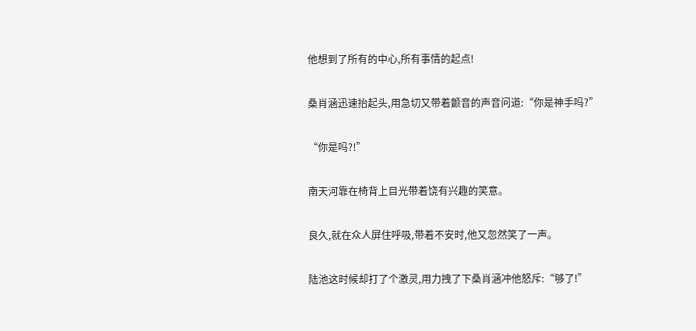他想到了所有的中心,所有事情的起点!

桑肖涵迅速抬起头,用急切又带着颤音的声音问道:“你是神手吗?”

“你是吗?!”

南天河靠在椅背上目光带着饶有兴趣的笑意。

良久,就在众人屏住呼吸,带着不安时,他又忽然笑了一声。

陆池这时候却打了个激灵,用力拽了下桑肖涵冲他怒斥:“够了!”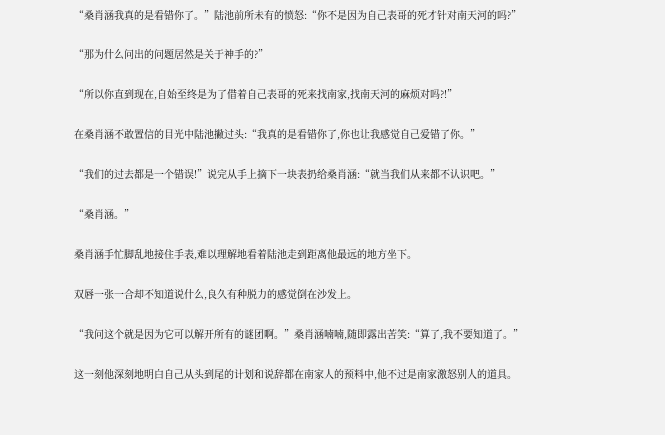“桑肖涵我真的是看错你了。”陆池前所未有的愤怒:“你不是因为自己表哥的死才针对南天河的吗?”

“那为什么问出的问题居然是关于神手的?”

“所以你直到现在,自始至终是为了借着自己表哥的死来找南家,找南天河的麻烦对吗?!”

在桑肖涵不敢置信的目光中陆池撇过头:“我真的是看错你了,你也让我感觉自己爱错了你。”

“我们的过去都是一个错误!”说完从手上摘下一块表扔给桑肖涵:“就当我们从来都不认识吧。”

“桑肖涵。”

桑肖涵手忙脚乱地接住手表,难以理解地看着陆池走到距离他最远的地方坐下。

双唇一张一合却不知道说什么,良久有种脱力的感觉倒在沙发上。

“我问这个就是因为它可以解开所有的谜团啊。”桑肖涵喃喃,随即露出苦笑:“算了,我不要知道了。”

这一刻他深刻地明白自己从头到尾的计划和说辞都在南家人的预料中,他不过是南家激怒别人的道具。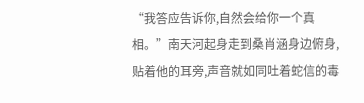“我答应告诉你,自然会给你一个真相。”南天河起身走到桑肖涵身边俯身,贴着他的耳旁,声音就如同吐着蛇信的毒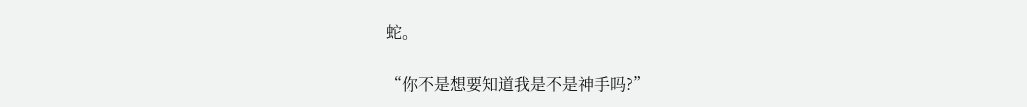蛇。

“你不是想要知道我是不是神手吗?”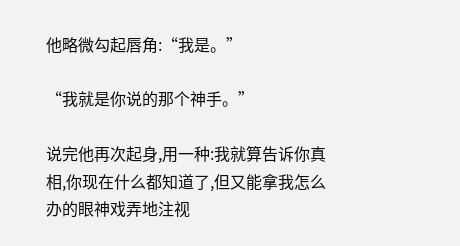他略微勾起唇角:“我是。”

“我就是你说的那个神手。”

说完他再次起身,用一种:我就算告诉你真相,你现在什么都知道了,但又能拿我怎么办的眼神戏弄地注视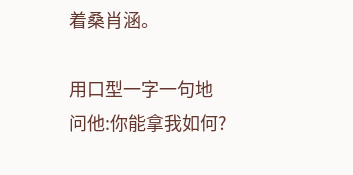着桑肖涵。

用口型一字一句地问他:你能拿我如何?